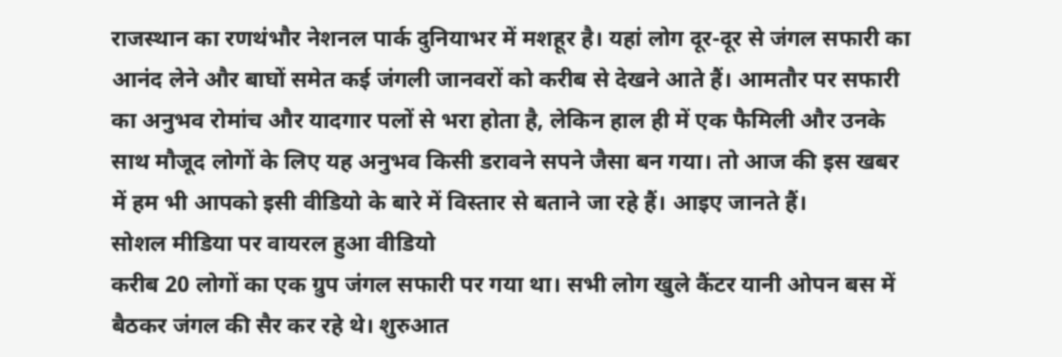राजस्थान का रणथंभौर नेशनल पार्क दुनियाभर में मशहूर है। यहां लोग दूर-दूर से जंगल सफारी का आनंद लेने और बाघों समेत कई जंगली जानवरों को करीब से देखने आते हैं। आमतौर पर सफारी का अनुभव रोमांच और यादगार पलों से भरा होता है, लेकिन हाल ही में एक फैमिली और उनके साथ मौजूद लोगों के लिए यह अनुभव किसी डरावने सपने जैसा बन गया। तो आज की इस खबर में हम भी आपको इसी वीडियो के बारे में विस्तार से बताने जा रहे हैं। आइए जानते हैं।
सोशल मीडिया पर वायरल हुआ वीडियो
करीब 20 लोगों का एक ग्रुप जंगल सफारी पर गया था। सभी लोग खुले कैंटर यानी ओपन बस में बैठकर जंगल की सैर कर रहे थे। शुरुआत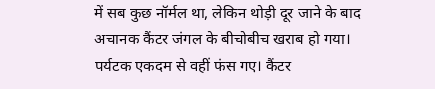में सब कुछ नॉर्मल था, लेकिन थोड़ी दूर जाने के बाद अचानक कैंटर जंगल के बीचोबीच खराब हो गया। पर्यटक एकदम से वहीं फंस गए। कैंटर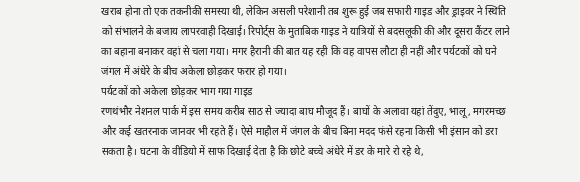खराब होना तो एक तकनीकी समस्या थी, लेकिन असली परेशानी तब शुरू हुई जब सफारी गाइड और ड्राइवर ने स्थिति को संभालने के बजाय लापरवाही दिखाई। रिपोर्ट्स के मुताबिक गाइड ने यात्रियों से बदसलूकी की और दूसरा कैंटर लाने का बहाना बनाकर वहां से चला गया। मगर हैरानी की बात यह रही कि वह वापस लौटा ही नहीं और पर्यटकों को घने जंगल में अंधेरे के बीच अकेला छोड़कर फरार हो गया।
पर्यटकों को अकेला छोड़कर भाग गया गाइड
रणथंभौर नेशनल पार्क में इस समय करीब साठ से ज्यादा बाघ मौजूद हैं। बाघों के अलावा यहां तेंदुए, भालू, मगरमच्छ और कई खतरनाक जानवर भी रहते हैं। ऐसे माहौल में जंगल के बीच बिना मदद फंसे रहना किसी भी इंसान को डरा सकता है। घटना के वीडियो में साफ दिखाई देता है कि छोटे बच्चे अंधेरे में डर के मारे रो रहे थे,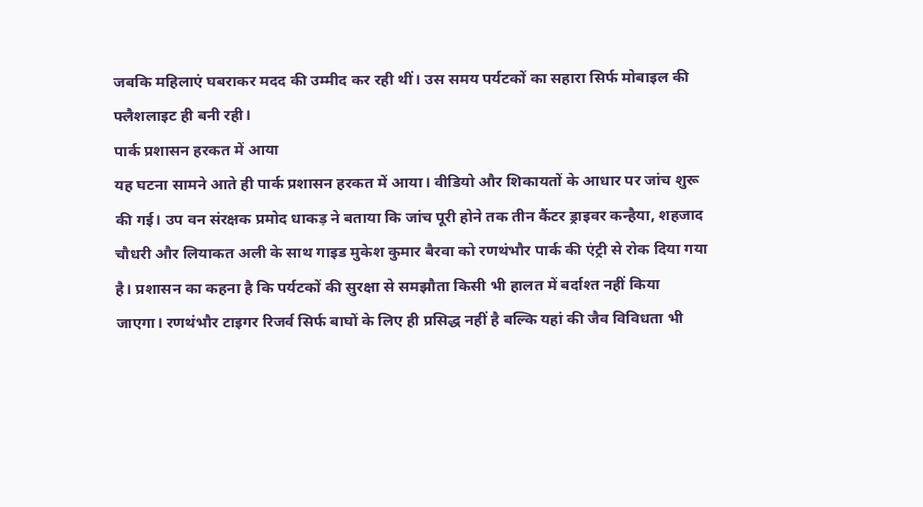जबकि महिलाएं घबराकर मदद की उम्मीद कर रही थीं। उस समय पर्यटकों का सहारा सिर्फ मोबाइल की फ्लैशलाइट ही बनी रही।
पार्क प्रशासन हरकत में आया
यह घटना सामने आते ही पार्क प्रशासन हरकत में आया। वीडियो और शिकायतों के आधार पर जांच शुरू की गई। उप वन संरक्षक प्रमोद धाकड़ ने बताया कि जांच पूरी होने तक तीन कैंटर ड्राइवर कन्हैया, शहजाद चौधरी और लियाकत अली के साथ गाइड मुकेश कुमार बैरवा को रणथंभौर पार्क की एंट्री से रोक दिया गया है। प्रशासन का कहना है कि पर्यटकों की सुरक्षा से समझौता किसी भी हालत में बर्दाश्त नहीं किया जाएगा। रणथंभौर टाइगर रिजर्व सिर्फ बाघों के लिए ही प्रसिद्ध नहीं है बल्कि यहां की जैव विविधता भी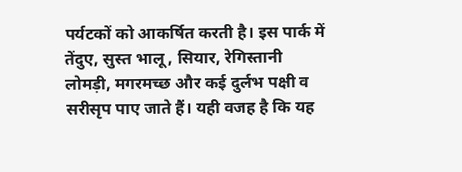पर्यटकों को आकर्षित करती है। इस पार्क में तेंदुए, सुस्त भालू, सियार, रेगिस्तानी लोमड़ी, मगरमच्छ और कई दुर्लभ पक्षी व सरीसृप पाए जाते हैं। यही वजह है कि यह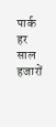पार्क हर साल हजारों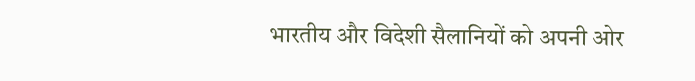भारतीय और विदेशी सैलानियों को अपनी ओर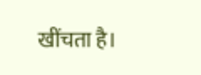खींचता है।